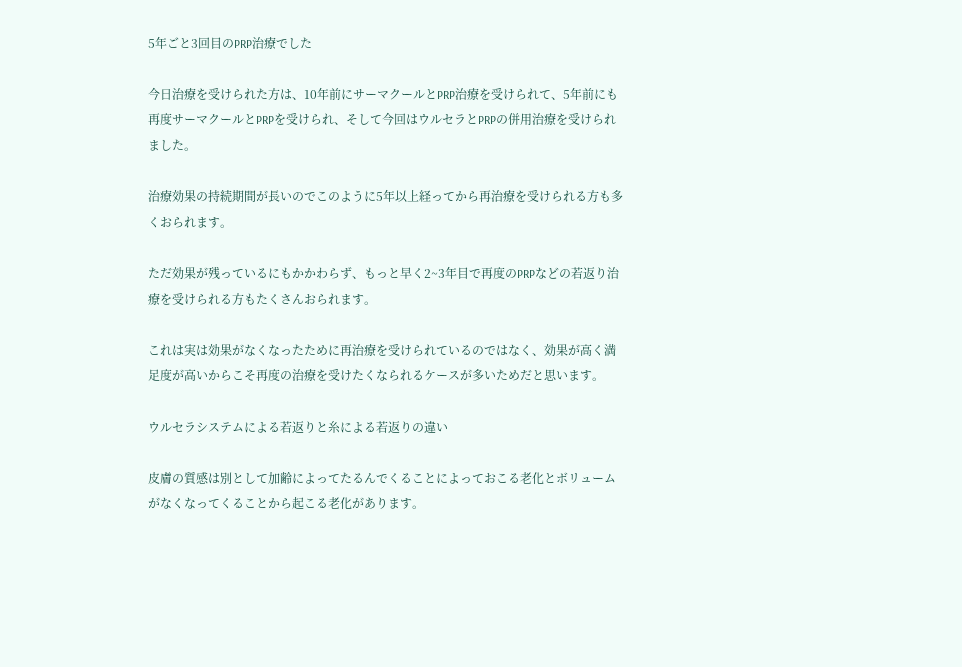5年ごと3回目のPRP治療でした

今日治療を受けられた方は、10年前にサーマクールとPRP治療を受けられて、5年前にも再度サーマクールとPRPを受けられ、そして今回はウルセラとPRPの併用治療を受けられました。

治療効果の持続期間が長いのでこのように5年以上経ってから再治療を受けられる方も多くおられます。

ただ効果が残っているにもかかわらず、もっと早く2~3年目で再度のPRPなどの若返り治療を受けられる方もたくさんおられます。

これは実は効果がなくなったために再治療を受けられているのではなく、効果が高く満足度が高いからこそ再度の治療を受けたくなられるケースが多いためだと思います。

ウルセラシステムによる若返りと糸による若返りの違い

皮膚の質感は別として加齢によってたるんでくることによっておこる老化とボリュームがなくなってくることから起こる老化があります。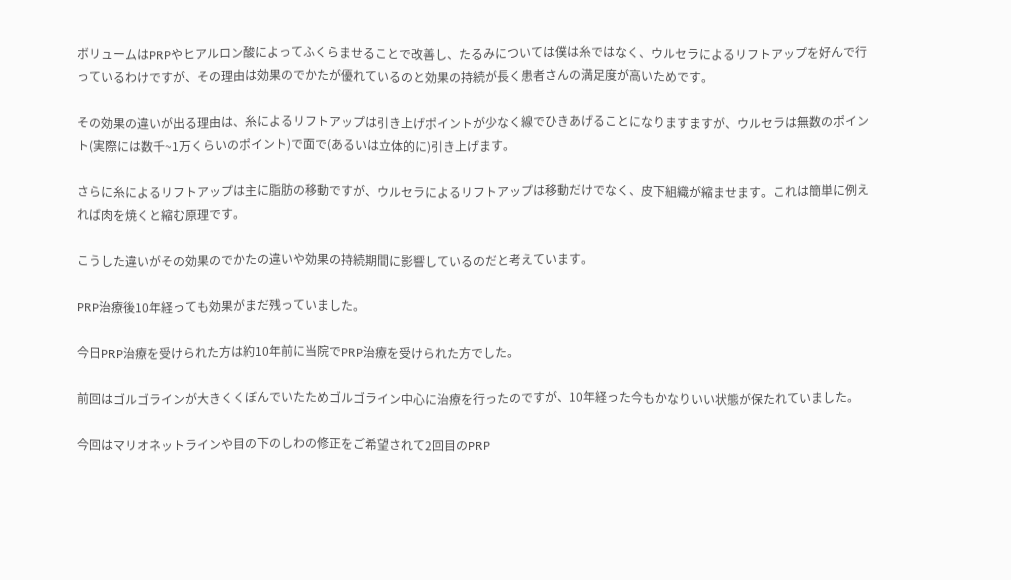ボリュームはPRPやヒアルロン酸によってふくらませることで改善し、たるみについては僕は糸ではなく、ウルセラによるリフトアップを好んで行っているわけですが、その理由は効果のでかたが優れているのと効果の持続が長く患者さんの満足度が高いためです。

その効果の違いが出る理由は、糸によるリフトアップは引き上げポイントが少なく線でひきあげることになりますますが、ウルセラは無数のポイント(実際には数千~1万くらいのポイント)で面で(あるいは立体的に)引き上げます。

さらに糸によるリフトアップは主に脂肪の移動ですが、ウルセラによるリフトアップは移動だけでなく、皮下組織が縮ませます。これは簡単に例えれば肉を焼くと縮む原理です。

こうした違いがその効果のでかたの違いや効果の持続期間に影響しているのだと考えています。

PRP治療後10年経っても効果がまだ残っていました。

今日PRP治療を受けられた方は約10年前に当院でPRP治療を受けられた方でした。

前回はゴルゴラインが大きくくぼんでいたためゴルゴライン中心に治療を行ったのですが、10年経った今もかなりいい状態が保たれていました。

今回はマリオネットラインや目の下のしわの修正をご希望されて2回目のPRP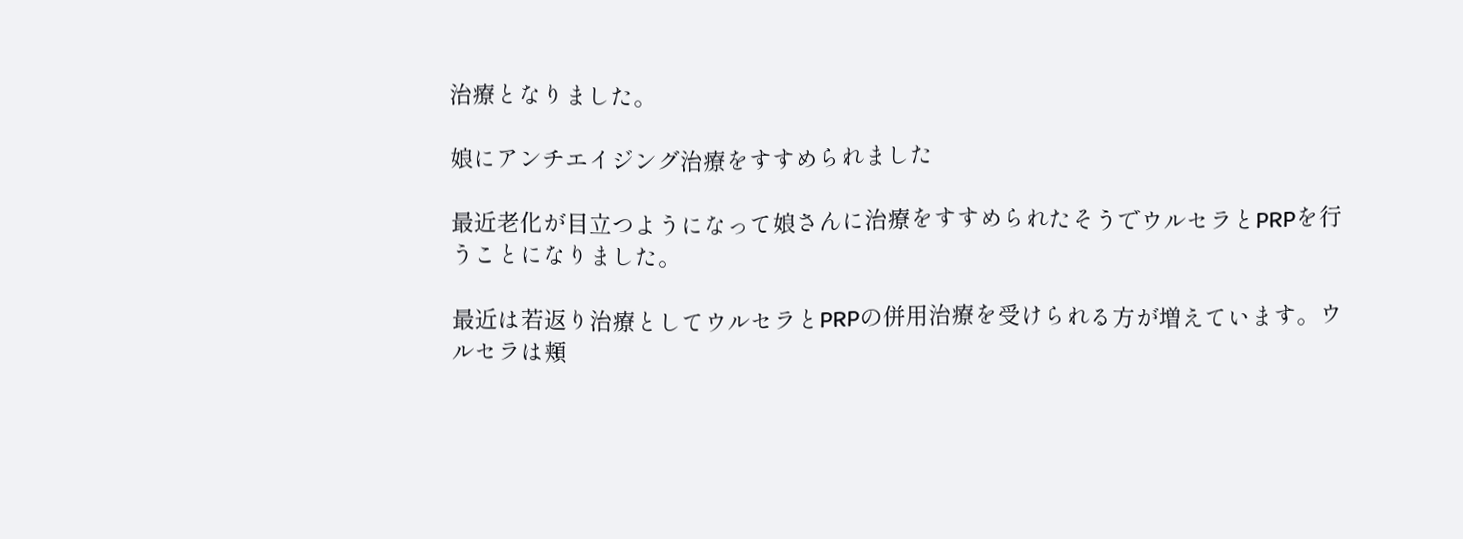治療となりました。

娘にアンチエイジング治療をすすめられました

最近老化が目立つようになって娘さんに治療をすすめられたそうでウルセラとPRPを行うことになりました。

最近は若返り治療としてウルセラとPRPの併用治療を受けられる方が増えています。ウルセラは頬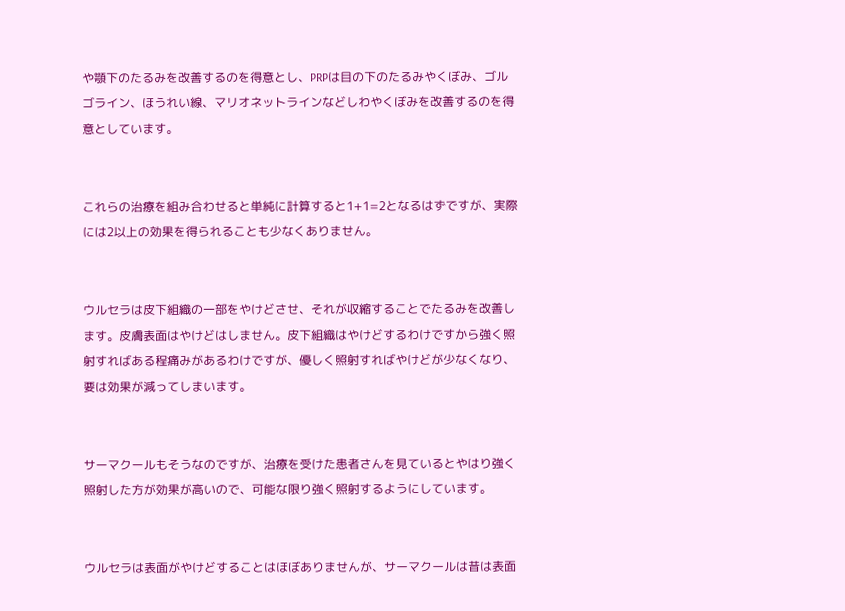や顎下のたるみを改善するのを得意とし、PRPは目の下のたるみやくぼみ、ゴルゴライン、ほうれい線、マリオネットラインなどしわやくぼみを改善するのを得意としています。


これらの治療を組み合わせると単純に計算すると1+1=2となるはずですが、実際には2以上の効果を得られることも少なくありません。


ウルセラは皮下組織の一部をやけどさせ、それが収縮することでたるみを改善します。皮膚表面はやけどはしません。皮下組織はやけどするわけですから強く照射すればある程痛みがあるわけですが、優しく照射すればやけどが少なくなり、要は効果が減ってしまいます。


サーマクールもそうなのですが、治療を受けた患者さんを見ているとやはり強く照射した方が効果が高いので、可能な限り強く照射するようにしています。


ウルセラは表面がやけどすることはほぼありませんが、サーマクールは昔は表面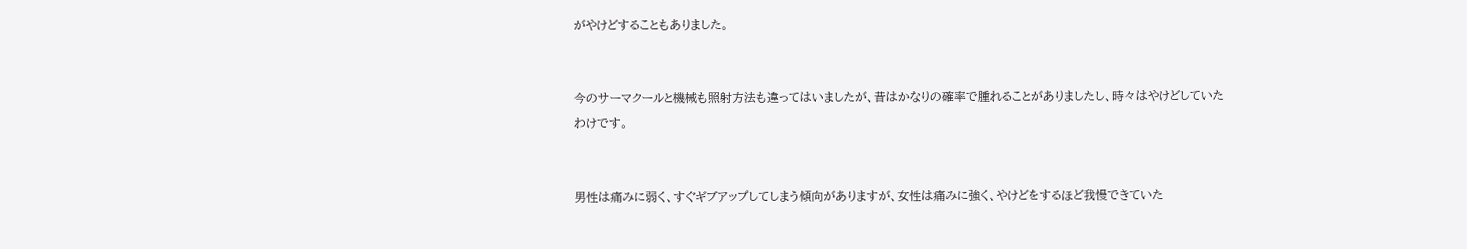がやけどすることもありました。


今のサーマクールと機械も照射方法も違ってはいましたが、昔はかなりの確率で腫れることがありましたし、時々はやけどしていたわけです。


男性は痛みに弱く、すぐギブアップしてしまう傾向がありますが、女性は痛みに強く、やけどをするほど我慢できていた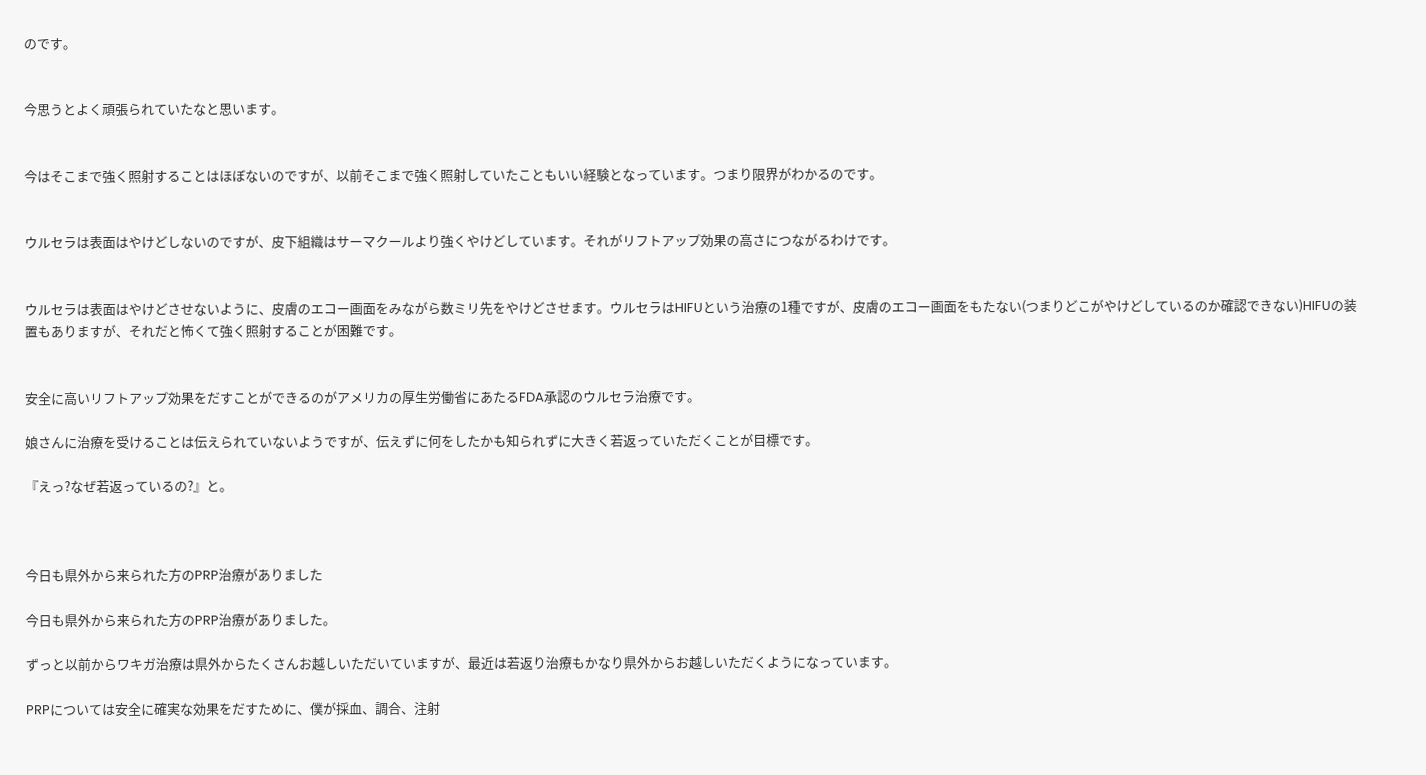のです。


今思うとよく頑張られていたなと思います。


今はそこまで強く照射することはほぼないのですが、以前そこまで強く照射していたこともいい経験となっています。つまり限界がわかるのです。


ウルセラは表面はやけどしないのですが、皮下組織はサーマクールより強くやけどしています。それがリフトアップ効果の高さにつながるわけです。


ウルセラは表面はやけどさせないように、皮膚のエコー画面をみながら数ミリ先をやけどさせます。ウルセラはHIFUという治療の1種ですが、皮膚のエコー画面をもたない(つまりどこがやけどしているのか確認できない)HIFUの装置もありますが、それだと怖くて強く照射することが困難です。


安全に高いリフトアップ効果をだすことができるのがアメリカの厚生労働省にあたるFDA承認のウルセラ治療です。

娘さんに治療を受けることは伝えられていないようですが、伝えずに何をしたかも知られずに大きく若返っていただくことが目標です。

『えっ?なぜ若返っているの?』と。



今日も県外から来られた方のPRP治療がありました

今日も県外から来られた方のPRP治療がありました。

ずっと以前からワキガ治療は県外からたくさんお越しいただいていますが、最近は若返り治療もかなり県外からお越しいただくようになっています。

PRPについては安全に確実な効果をだすために、僕が採血、調合、注射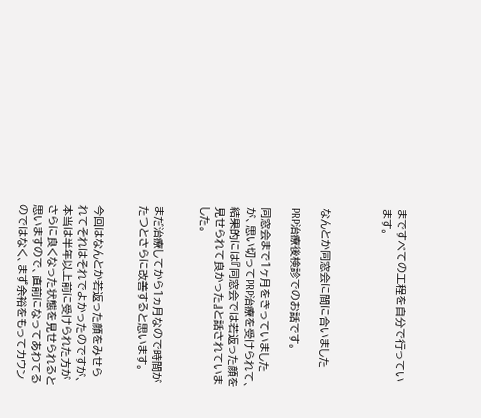まですべての工程を自分で行っています。



なんとか同窓会に間に合いました

PRP治療後検診でのお話です。

同窓会まで1ヶ月をきっていましたが、思い切ってPRP治療を受けられて、結果的には『同窓会では若返った顔を見せられて良かった』と話されていました。


まだ治療してから1ヵ月なので時間がたつとさらに改善すると思います。


今回はなんとか若返った顔をみせられてそれはそれでよかったのですが、本当は半年以上前に受けられた方がさらに良くなった状態を見せられると思いますので、直前になってあわてるのではなく、まず余裕をもってカウン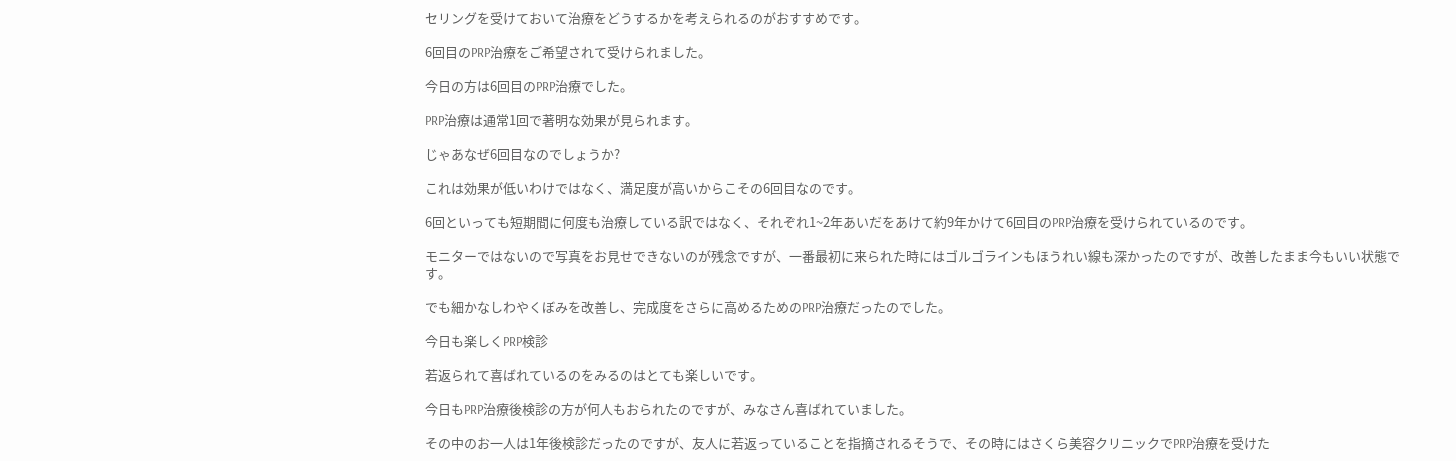セリングを受けておいて治療をどうするかを考えられるのがおすすめです。

6回目のPRP治療をご希望されて受けられました。

今日の方は6回目のPRP治療でした。

PRP治療は通常1回で著明な効果が見られます。

じゃあなぜ6回目なのでしょうか?

これは効果が低いわけではなく、満足度が高いからこその6回目なのです。

6回といっても短期間に何度も治療している訳ではなく、それぞれ1~2年あいだをあけて約9年かけて6回目のPRP治療を受けられているのです。

モニターではないので写真をお見せできないのが残念ですが、一番最初に来られた時にはゴルゴラインもほうれい線も深かったのですが、改善したまま今もいい状態です。

でも細かなしわやくぼみを改善し、完成度をさらに高めるためのPRP治療だったのでした。

今日も楽しくPRP検診

若返られて喜ばれているのをみるのはとても楽しいです。

今日もPRP治療後検診の方が何人もおられたのですが、みなさん喜ばれていました。

その中のお一人は1年後検診だったのですが、友人に若返っていることを指摘されるそうで、その時にはさくら美容クリニックでPRP治療を受けた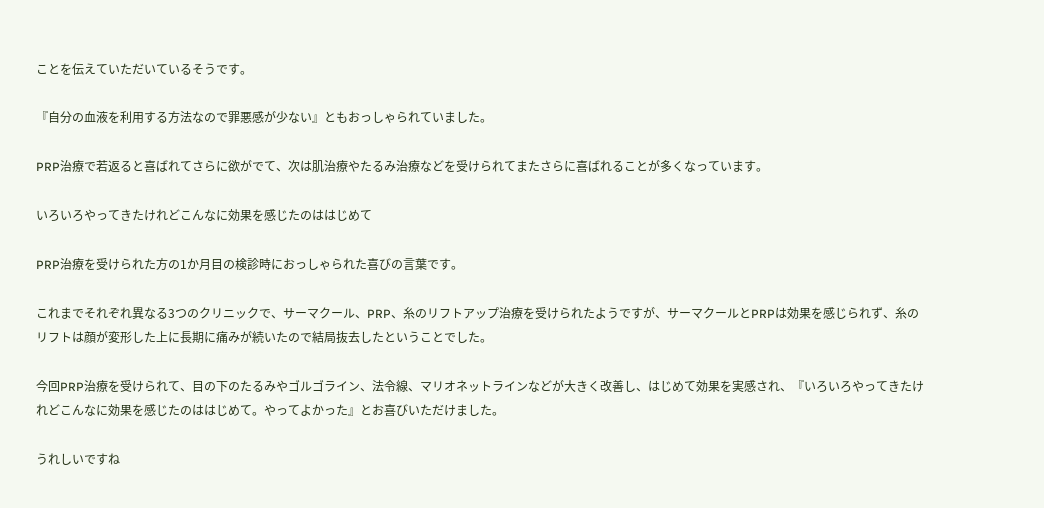ことを伝えていただいているそうです。

『自分の血液を利用する方法なので罪悪感が少ない』ともおっしゃられていました。

PRP治療で若返ると喜ばれてさらに欲がでて、次は肌治療やたるみ治療などを受けられてまたさらに喜ばれることが多くなっています。

いろいろやってきたけれどこんなに効果を感じたのははじめて

PRP治療を受けられた方の1か月目の検診時におっしゃられた喜びの言葉です。

これまでそれぞれ異なる3つのクリニックで、サーマクール、PRP、糸のリフトアップ治療を受けられたようですが、サーマクールとPRPは効果を感じられず、糸のリフトは顔が変形した上に長期に痛みが続いたので結局抜去したということでした。

今回PRP治療を受けられて、目の下のたるみやゴルゴライン、法令線、マリオネットラインなどが大きく改善し、はじめて効果を実感され、『いろいろやってきたけれどこんなに効果を感じたのははじめて。やってよかった』とお喜びいただけました。

うれしいですね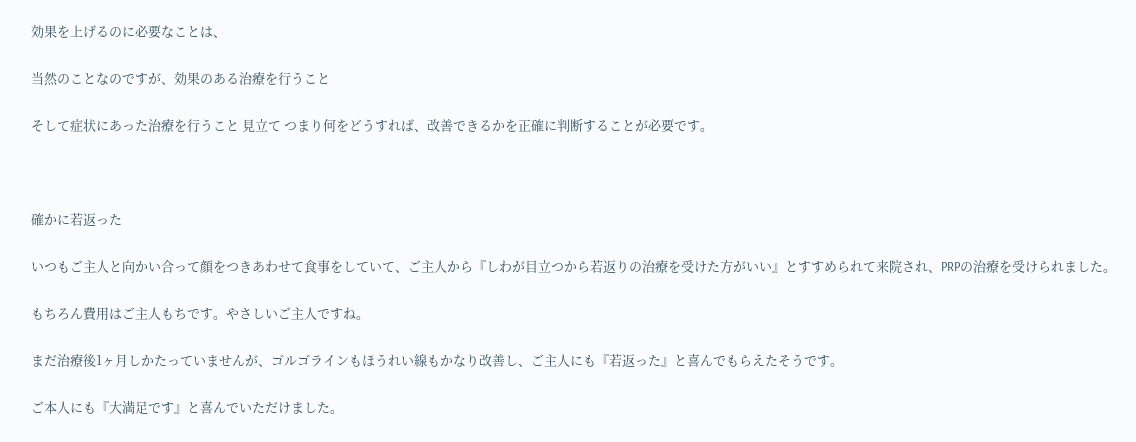効果を上げるのに必要なことは、

当然のことなのですが、効果のある治療を行うこと

そして症状にあった治療を行うこと 見立て つまり何をどうすれば、改善できるかを正確に判断することが必要です。



確かに若返った

いつもご主人と向かい合って顔をつきあわせて食事をしていて、ご主人から『しわが目立つから若返りの治療を受けた方がいい』とすすめられて来院され、PRPの治療を受けられました。

もちろん費用はご主人もちです。やさしいご主人ですね。

まだ治療後1ヶ月しかたっていませんが、ゴルゴラインもほうれい線もかなり改善し、ご主人にも『若返った』と喜んでもらえたそうです。

ご本人にも『大満足です』と喜んでいただけました。